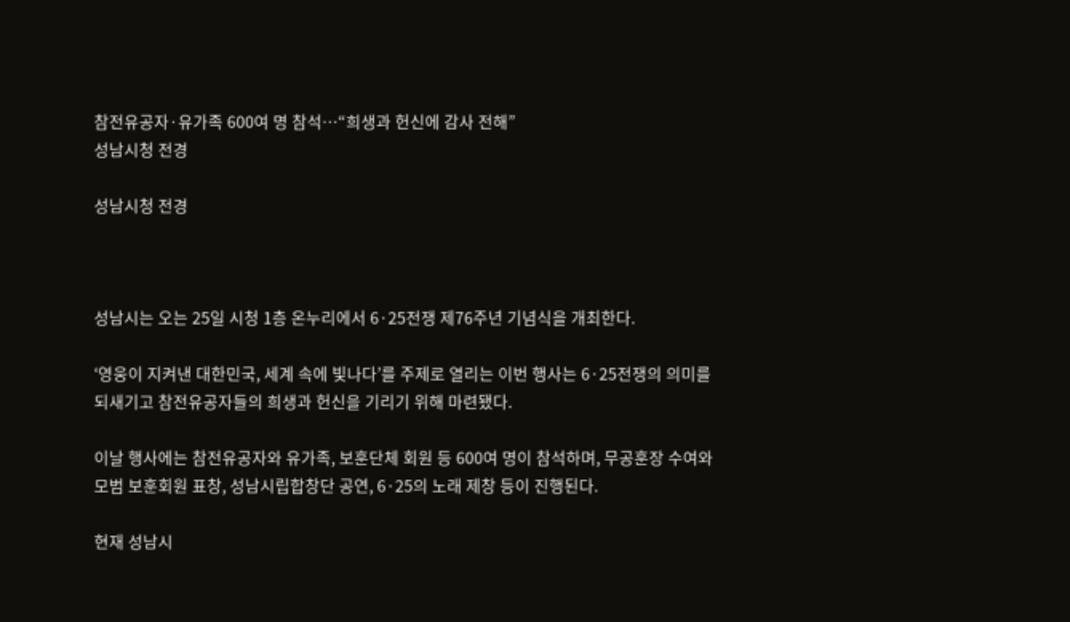참전유공자·유가족 600여 명 참석…“희생과 헌신에 감사 전해”
성남시청 전경

성남시청 전경



성남시는 오는 25일 시청 1층 온누리에서 6·25전쟁 제76주년 기념식을 개최한다.

‘영웅이 지켜낸 대한민국, 세계 속에 빛나다’를 주제로 열리는 이번 행사는 6·25전쟁의 의미를 되새기고 참전유공자들의 희생과 헌신을 기리기 위해 마련됐다.

이날 행사에는 참전유공자와 유가족, 보훈단체 회원 등 600여 명이 참석하며, 무공훈장 수여와 모범 보훈회원 표창, 성남시립합창단 공연, 6·25의 노래 제창 등이 진행된다.

현재 성남시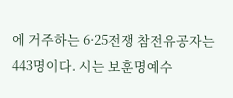에 거주하는 6·25전쟁 참전유공자는 443명이다. 시는 보훈명예수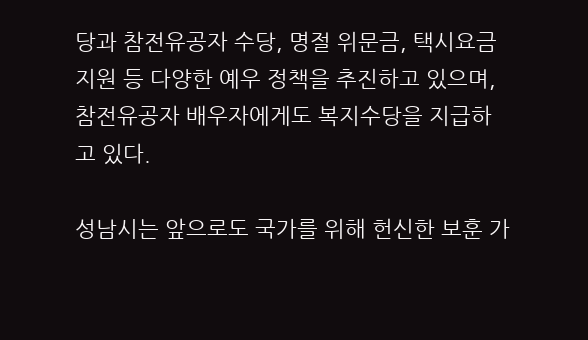당과 참전유공자 수당, 명절 위문금, 택시요금 지원 등 다양한 예우 정책을 추진하고 있으며, 참전유공자 배우자에게도 복지수당을 지급하고 있다.

성남시는 앞으로도 국가를 위해 헌신한 보훈 가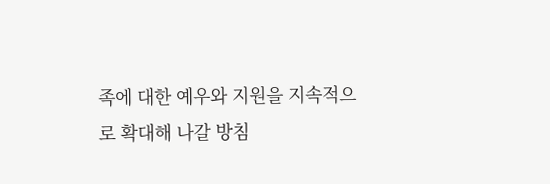족에 대한 예우와 지원을 지속적으로 확대해 나갈 방침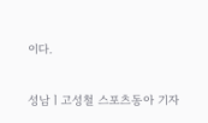이다.

성남ㅣ고성철 스포츠동아 기자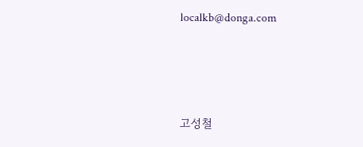localkb@donga.com



고성철